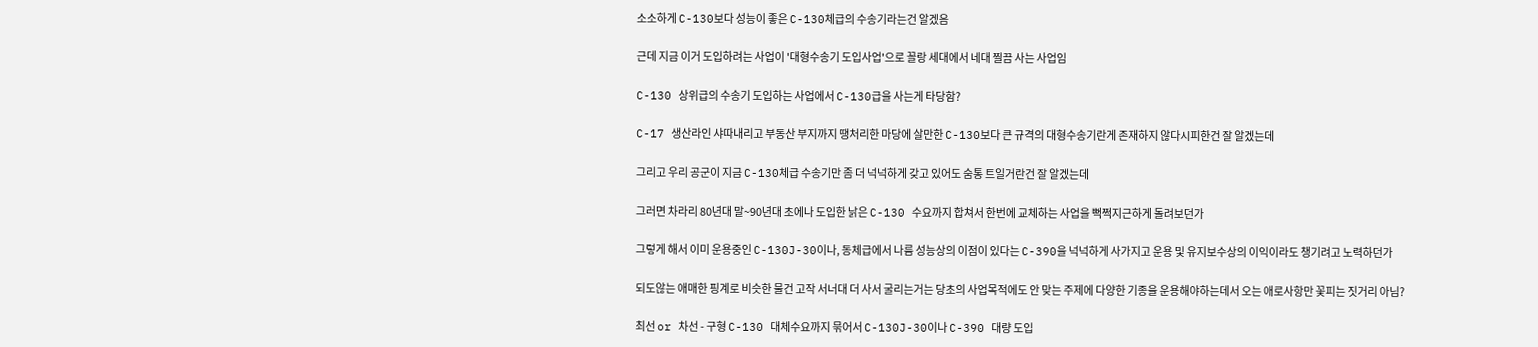소소하게 C-130보다 성능이 좋은 C-130체급의 수송기라는건 알겠음

근데 지금 이거 도입하려는 사업이 '대형수송기 도입사업'으로 꼴랑 세대에서 네대 찔끔 사는 사업임

C-130 상위급의 수송기 도입하는 사업에서 C-130급을 사는게 타당함?

C-17 생산라인 샤따내리고 부동산 부지까지 땡처리한 마당에 살만한 C-130보다 큰 규격의 대형수송기란게 존재하지 않다시피한건 잘 알겠는데

그리고 우리 공군이 지금 C-130체급 수송기만 좀 더 넉넉하게 갖고 있어도 숨통 트일거란건 잘 알겠는데

그러면 차라리 80년대 말~90년대 초에나 도입한 낡은 C-130 수요까지 합쳐서 한번에 교체하는 사업을 뻑쩍지근하게 돌려보던가

그렇게 해서 이미 운용중인 C-130J-30이나, 동체급에서 나름 성능상의 이점이 있다는 C-390을 넉넉하게 사가지고 운용 및 유지보수상의 이익이라도 챙기려고 노력하던가

되도않는 애매한 핑계로 비슷한 물건 고작 서너대 더 사서 굴리는거는 당초의 사업목적에도 안 맞는 주제에 다양한 기종을 운용해야하는데서 오는 애로사항만 꽃피는 짓거리 아님?

최선 or 차선 - 구형 C-130 대체수요까지 묶어서 C-130J-30이나 C-390 대량 도입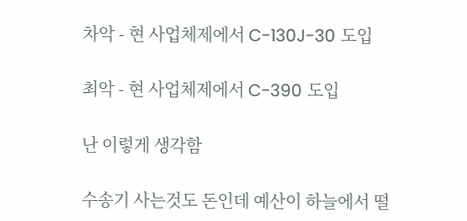차악 - 현 사업체제에서 C-130J-30 도입

최악 - 현 사업체제에서 C-390 도입

난 이렇게 생각함

수송기 사는것도 돈인데 예산이 하늘에서 떨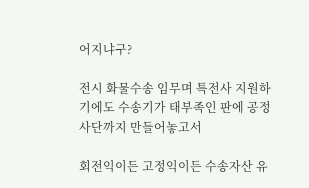어지냐구?

전시 화물수송 임무며 특전사 지원하기에도 수송기가 태부족인 판에 공정사단까지 만들어놓고서

회전익이든 고정익이든 수송자산 유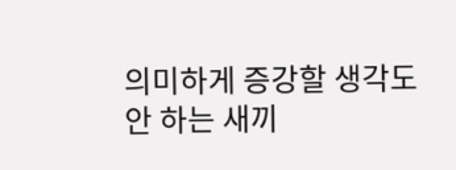의미하게 증강할 생각도 안 하는 새끼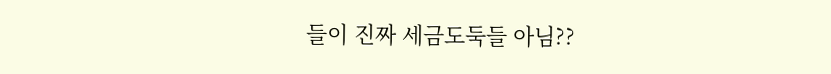들이 진짜 세금도둑들 아님??